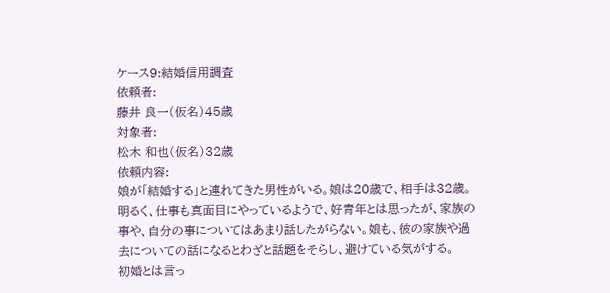ケース9:結婚信用調査
依頼者:
藤井 良一(仮名)45歳
対象者:
松木 和也(仮名)32歳
依頼内容:
娘が「結婚する」と連れてきた男性がいる。娘は20歳で、相手は32歳。
明るく、仕事も真面目にやっているようで、好青年とは思ったが、家族の事や、自分の事についてはあまり話したがらない。娘も、彼の家族や過去についての話になるとわざと話題をそらし、避けている気がする。
初婚とは言っ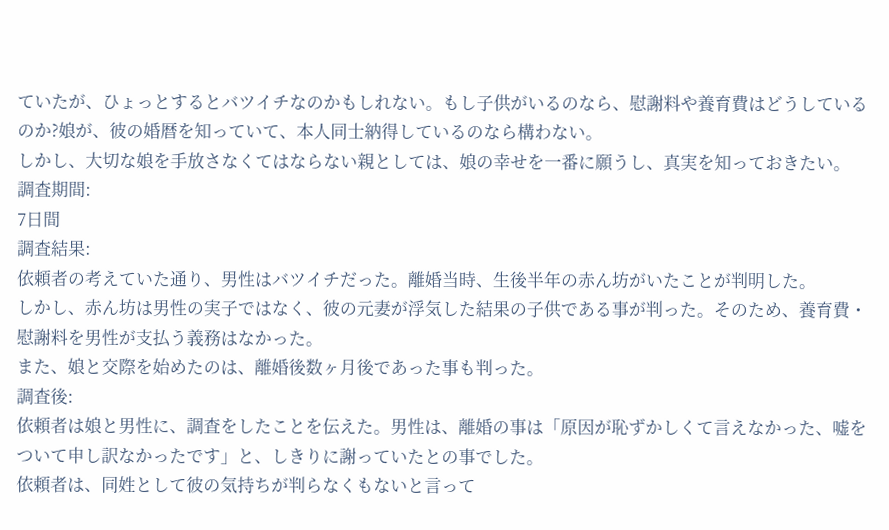ていたが、ひょっとするとバツイチなのかもしれない。もし子供がいるのなら、慰謝料や養育費はどうしているのか?娘が、彼の婚暦を知っていて、本人同士納得しているのなら構わない。
しかし、大切な娘を手放さなくてはならない親としては、娘の幸せを一番に願うし、真実を知っておきたい。
調査期間:
7日間
調査結果:
依頼者の考えていた通り、男性はバツイチだった。離婚当時、生後半年の赤ん坊がいたことが判明した。
しかし、赤ん坊は男性の実子ではなく、彼の元妻が浮気した結果の子供である事が判った。そのため、養育費・慰謝料を男性が支払う義務はなかった。
また、娘と交際を始めたのは、離婚後数ヶ月後であった事も判った。
調査後:
依頼者は娘と男性に、調査をしたことを伝えた。男性は、離婚の事は「原因が恥ずかしくて言えなかった、嘘をついて申し訳なかったです」と、しきりに謝っていたとの事でした。
依頼者は、同姓として彼の気持ちが判らなくもないと言って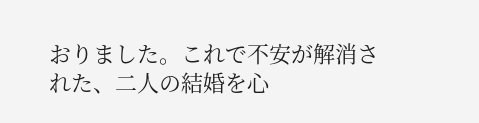おりました。これで不安が解消された、二人の結婚を心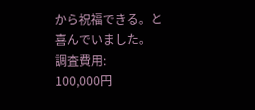から祝福できる。と喜んでいました。
調査費用:
100,000円